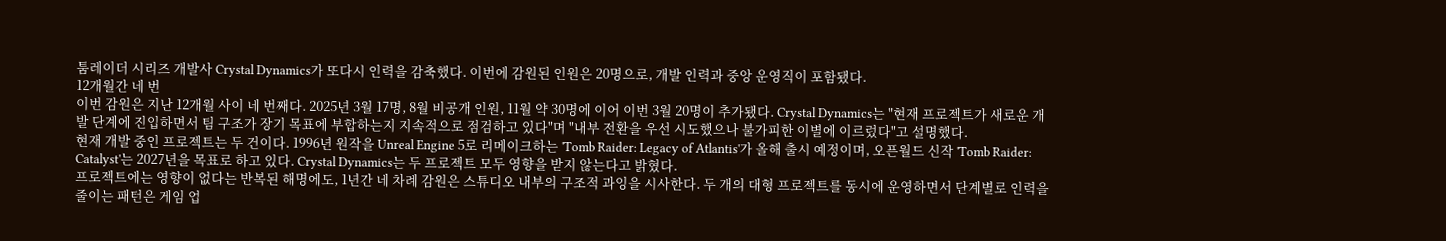툼레이더 시리즈 개발사 Crystal Dynamics가 또다시 인력을 감축했다. 이번에 감원된 인원은 20명으로, 개발 인력과 중앙 운영직이 포함됐다.
12개월간 네 번
이번 감원은 지난 12개월 사이 네 번째다. 2025년 3월 17명, 8월 비공개 인원, 11월 약 30명에 이어 이번 3월 20명이 추가됐다. Crystal Dynamics는 "현재 프로젝트가 새로운 개발 단계에 진입하면서 팀 구조가 장기 목표에 부합하는지 지속적으로 점검하고 있다"며 "내부 전환을 우선 시도했으나 불가피한 이별에 이르렀다"고 설명했다.
현재 개발 중인 프로젝트는 두 건이다. 1996년 원작을 Unreal Engine 5로 리메이크하는 'Tomb Raider: Legacy of Atlantis'가 올해 출시 예정이며, 오픈월드 신작 'Tomb Raider: Catalyst'는 2027년을 목표로 하고 있다. Crystal Dynamics는 두 프로젝트 모두 영향을 받지 않는다고 밝혔다.
프로젝트에는 영향이 없다는 반복된 해명에도, 1년간 네 차례 감원은 스튜디오 내부의 구조적 과잉을 시사한다. 두 개의 대형 프로젝트를 동시에 운영하면서 단계별로 인력을 줄이는 패턴은 게임 업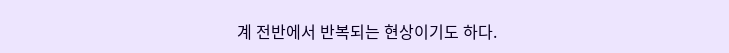계 전반에서 반복되는 현상이기도 하다.